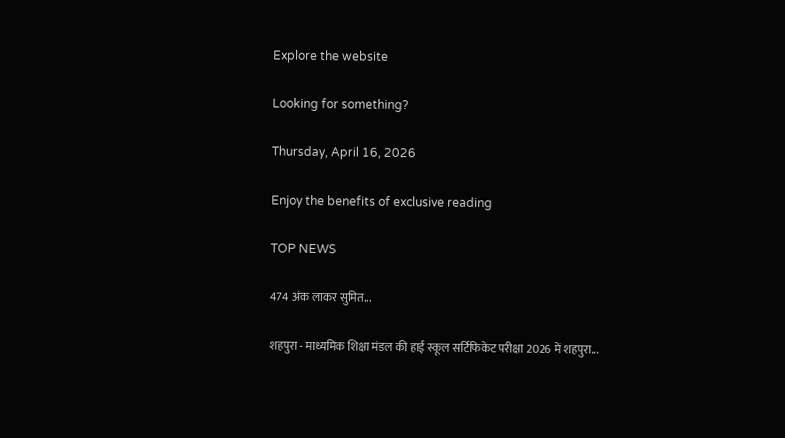Explore the website

Looking for something?

Thursday, April 16, 2026

Enjoy the benefits of exclusive reading

TOP NEWS

474 अंक लाकर सुमित...

शहपुरा - माध्यमिक शिक्षा मंडल की हाई स्कूल सर्टिफिकेट परीक्षा 2026 में शहपुरा...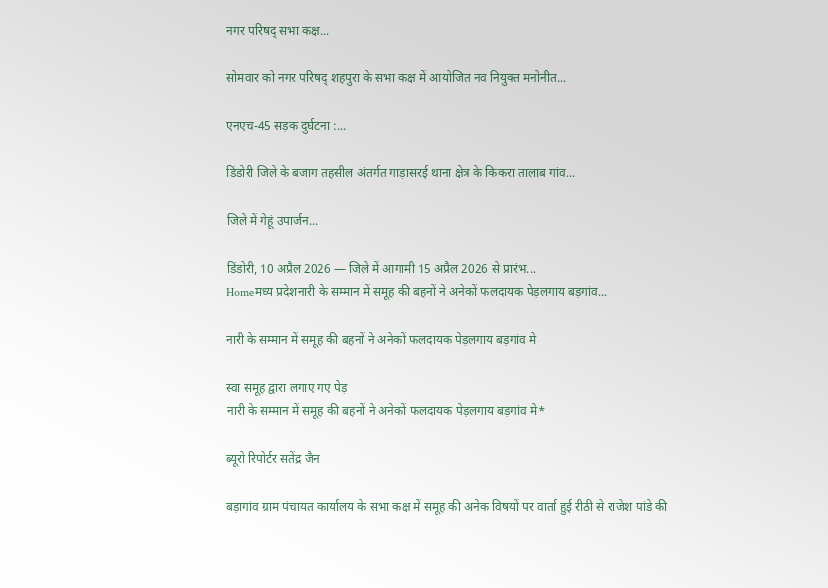नगर परिषद् सभा कक्ष...

सोमवार को नगर परिषद् शहपुरा के सभा कक्ष में आयोजित नव नियुक्त मनोनीत...

एनएच-45 सड़क दुर्घटना :...

डिंडोरी जिले के बजाग तहसील अंतर्गत गाड़ासरई थाना क्षेत्र के किकरा तालाब गांव...

जिले में गेहूं उपार्जन...

डिंडोरी, 10 अप्रैल 2026 — जिले में आगामी 15 अप्रैल 2026 से प्रारंभ...
Homeमध्य प्रदेशनारी के सम्मान में समूह की बहनों ने अनेकों फलदायक पेड़लगाय बड़गांव...

नारी के सम्मान में समूह की बहनों ने अनेकों फलदायक पेड़लगाय बड़गांव मे

स्वा समूह द्वारा लगाए गए पेड़
नारी के सम्मान में समूह की बहनों ने अनेकों फलदायक पेड़लगाय बड़गांव मे*

ब्यूरो रिपोर्टर सतेंद्र जैन

बड़ागांव ग्राम पंचायत कार्यालय के सभा कक्ष में समूह की अनेक विषयों पर वार्ता हुई रीठी से राजेश पांडे की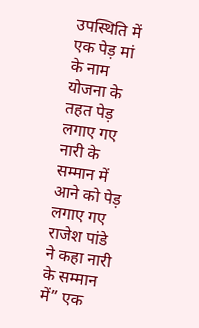उपस्थिति में एक पेड़ मां के नाम योजना के तहत पेड़ लगाए गए नारी के सम्मान में आने को पेड़ लगाए गए राजेश पांडे ने कहा नारी के सम्मान में” एक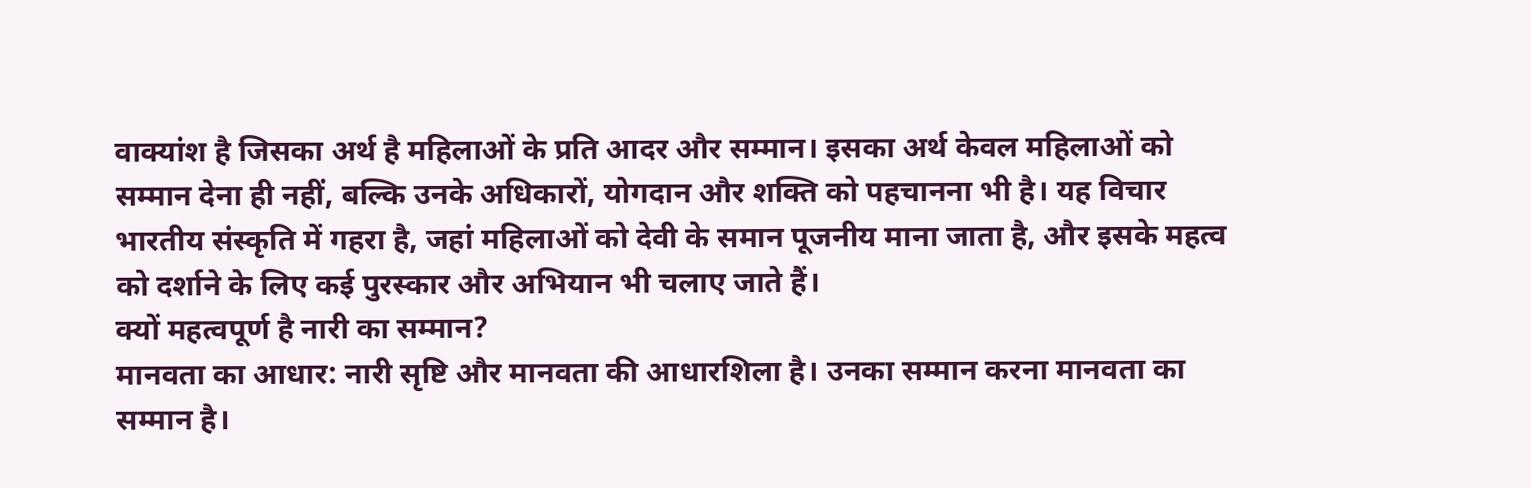वाक्यांश है जिसका अर्थ है महिलाओं के प्रति आदर और सम्मान। इसका अर्थ केवल महिलाओं को सम्मान देना ही नहीं, बल्कि उनके अधिकारों, योगदान और शक्ति को पहचानना भी है। यह विचार भारतीय संस्कृति में गहरा है, जहां महिलाओं को देवी के समान पूजनीय माना जाता है, और इसके महत्व को दर्शाने के लिए कई पुरस्कार और अभियान भी चलाए जाते हैं।
क्यों महत्वपूर्ण है नारी का सम्मान?
मानवता का आधार: नारी सृष्टि और मानवता की आधारशिला है। उनका सम्मान करना मानवता का सम्मान है।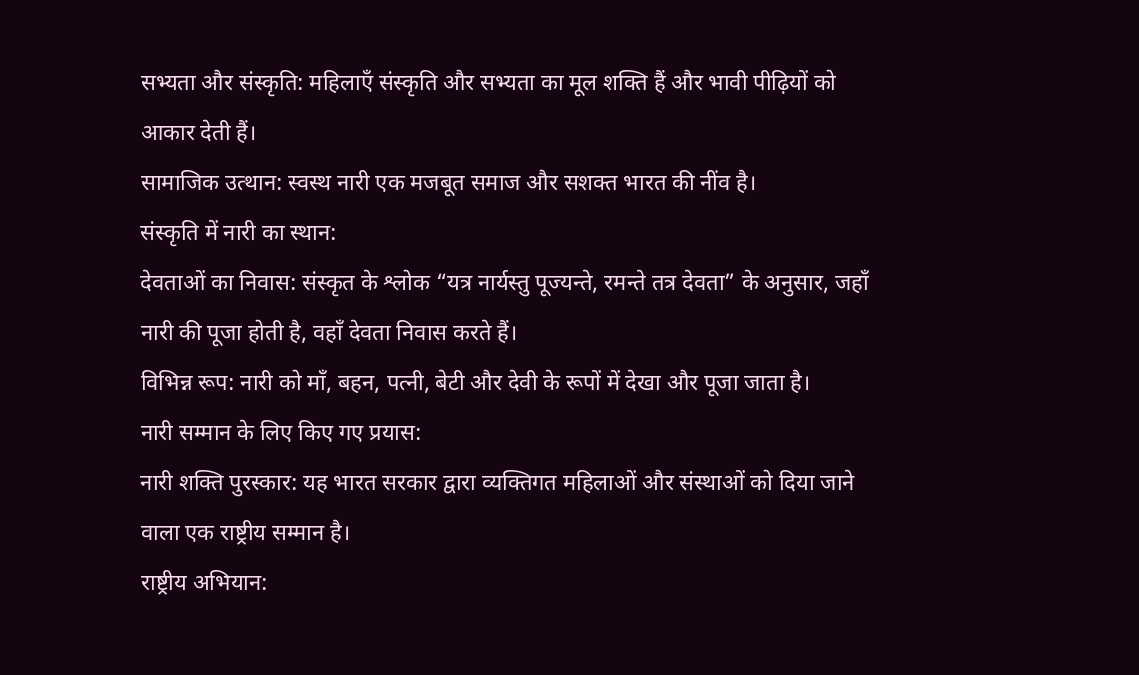सभ्यता और संस्कृति: महिलाएँ संस्कृति और सभ्यता का मूल शक्ति हैं और भावी पीढ़ियों को आकार देती हैं।
सामाजिक उत्थान: स्वस्थ नारी एक मजबूत समाज और सशक्त भारत की नींव है।
संस्कृति में नारी का स्थान:
देवताओं का निवास: संस्कृत के श्लोक “यत्र नार्यस्तु पूज्यन्ते, रमन्ते तत्र देवता” के अनुसार, जहाँ नारी की पूजा होती है, वहाँ देवता निवास करते हैं।
विभिन्न रूप: नारी को माँ, बहन, पत्नी, बेटी और देवी के रूपों में देखा और पूजा जाता है।
नारी सम्मान के लिए किए गए प्रयास:
नारी शक्ति पुरस्कार: यह भारत सरकार द्वारा व्यक्तिगत महिलाओं और संस्थाओं को दिया जाने वाला एक राष्ट्रीय सम्मान है।
राष्ट्रीय अभियान: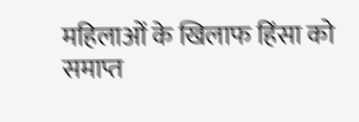महिलाओं के खिलाफ हिंसा को समाप्त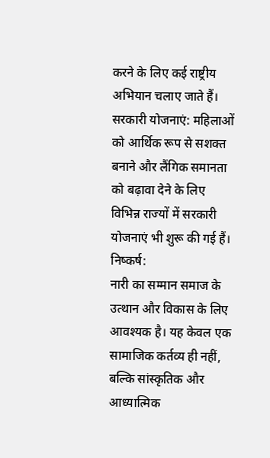करने के लिए कई राष्ट्रीय अभियान चलाए जाते हैं।
सरकारी योजनाएं: महिलाओं को आर्थिक रूप से सशक्त बनाने और लैंगिक समानता को बढ़ावा देने के लिए विभिन्न राज्यों में सरकारी योजनाएं भी शुरू की गई हैं।
निष्कर्ष:
नारी का सम्मान समाज के उत्थान और विकास के लिए आवश्यक है। यह केवल एक सामाजिक कर्तव्य ही नहीं, बल्कि सांस्कृतिक और आध्यात्मिक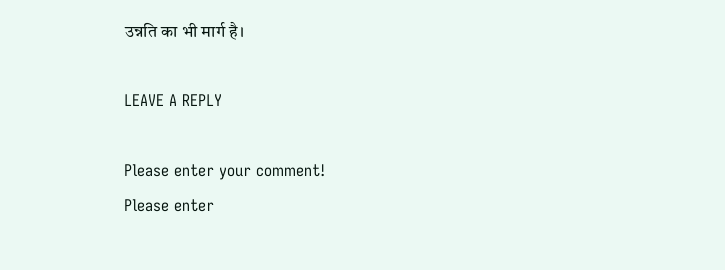उन्नति का भी मार्ग है।

LEAVE A REPLY

Please enter your comment!
Please enter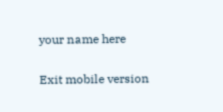your name here

Exit mobile version